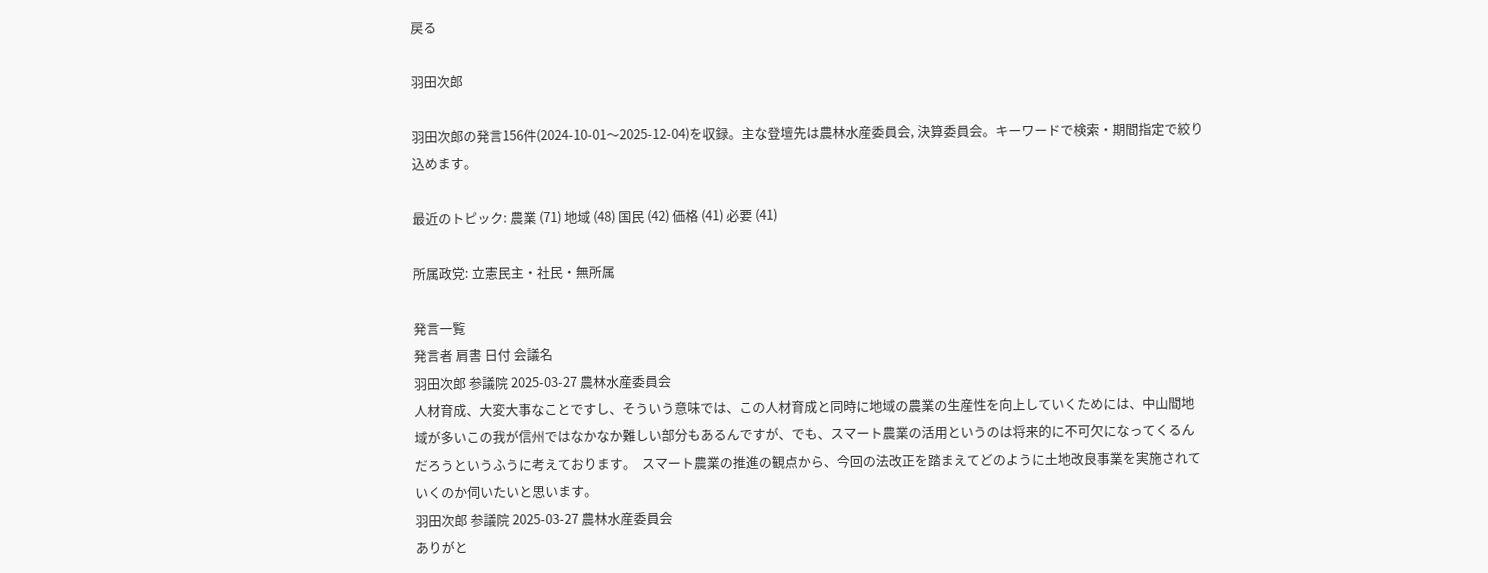戻る

羽田次郎

羽田次郎の発言156件(2024-10-01〜2025-12-04)を収録。主な登壇先は農林水産委員会, 決算委員会。キーワードで検索・期間指定で絞り込めます。

最近のトピック: 農業 (71) 地域 (48) 国民 (42) 価格 (41) 必要 (41)

所属政党: 立憲民主・社民・無所属

発言一覧
発言者 肩書 日付 会議名
羽田次郎 参議院 2025-03-27 農林水産委員会
人材育成、大変大事なことですし、そういう意味では、この人材育成と同時に地域の農業の生産性を向上していくためには、中山間地域が多いこの我が信州ではなかなか難しい部分もあるんですが、でも、スマート農業の活用というのは将来的に不可欠になってくるんだろうというふうに考えております。  スマート農業の推進の観点から、今回の法改正を踏まえてどのように土地改良事業を実施されていくのか伺いたいと思います。
羽田次郎 参議院 2025-03-27 農林水産委員会
ありがと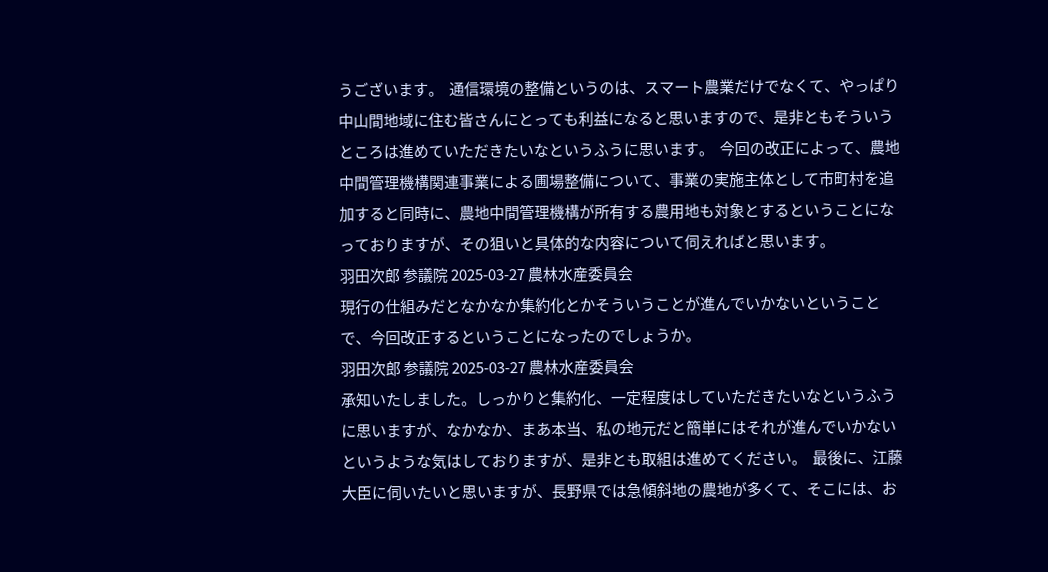うございます。  通信環境の整備というのは、スマート農業だけでなくて、やっぱり中山間地域に住む皆さんにとっても利益になると思いますので、是非ともそういうところは進めていただきたいなというふうに思います。  今回の改正によって、農地中間管理機構関連事業による圃場整備について、事業の実施主体として市町村を追加すると同時に、農地中間管理機構が所有する農用地も対象とするということになっておりますが、その狙いと具体的な内容について伺えればと思います。
羽田次郎 参議院 2025-03-27 農林水産委員会
現行の仕組みだとなかなか集約化とかそういうことが進んでいかないということで、今回改正するということになったのでしょうか。
羽田次郎 参議院 2025-03-27 農林水産委員会
承知いたしました。しっかりと集約化、一定程度はしていただきたいなというふうに思いますが、なかなか、まあ本当、私の地元だと簡単にはそれが進んでいかないというような気はしておりますが、是非とも取組は進めてください。  最後に、江藤大臣に伺いたいと思いますが、長野県では急傾斜地の農地が多くて、そこには、お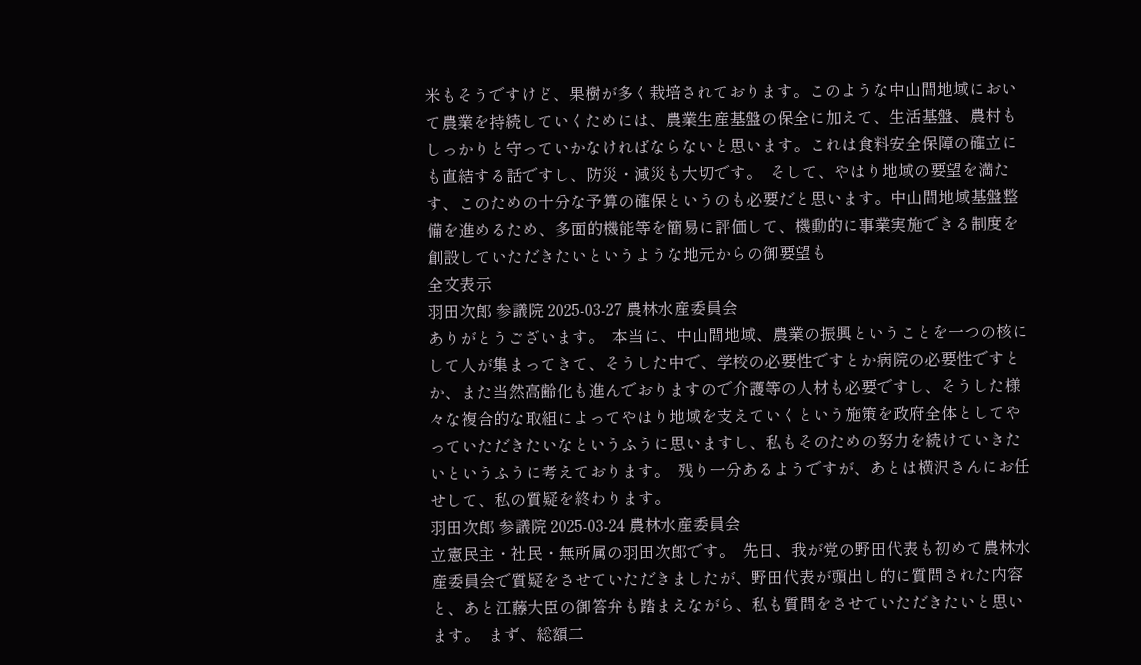米もそうですけど、果樹が多く栽培されております。このような中山間地域において農業を持続していくためには、農業生産基盤の保全に加えて、生活基盤、農村もしっかりと守っていかなければならないと思います。これは食料安全保障の確立にも直結する話ですし、防災・減災も大切です。  そして、やはり地域の要望を満たす、このための十分な予算の確保というのも必要だと思います。中山間地域基盤整備を進めるため、多面的機能等を簡易に評価して、機動的に事業実施できる制度を創設していただきたいというような地元からの御要望も
全文表示
羽田次郎 参議院 2025-03-27 農林水産委員会
ありがとうございます。  本当に、中山間地域、農業の振興ということを一つの核にして人が集まってきて、そうした中で、学校の必要性ですとか病院の必要性ですとか、また当然高齢化も進んでおりますので介護等の人材も必要ですし、そうした様々な複合的な取組によってやはり地域を支えていくという施策を政府全体としてやっていただきたいなというふうに思いますし、私もそのための努力を続けていきたいというふうに考えております。  残り一分あるようですが、あとは横沢さんにお任せして、私の質疑を終わります。
羽田次郎 参議院 2025-03-24 農林水産委員会
立憲民主・社民・無所属の羽田次郎です。  先日、我が党の野田代表も初めて農林水産委員会で質疑をさせていただきましたが、野田代表が頭出し的に質問された内容と、あと江藤大臣の御答弁も踏まえながら、私も質問をさせていただきたいと思います。  まず、総額二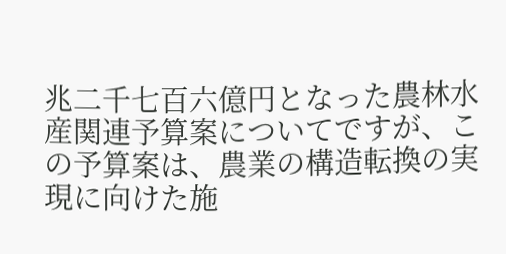兆二千七百六億円となった農林水産関連予算案についてですが、この予算案は、農業の構造転換の実現に向けた施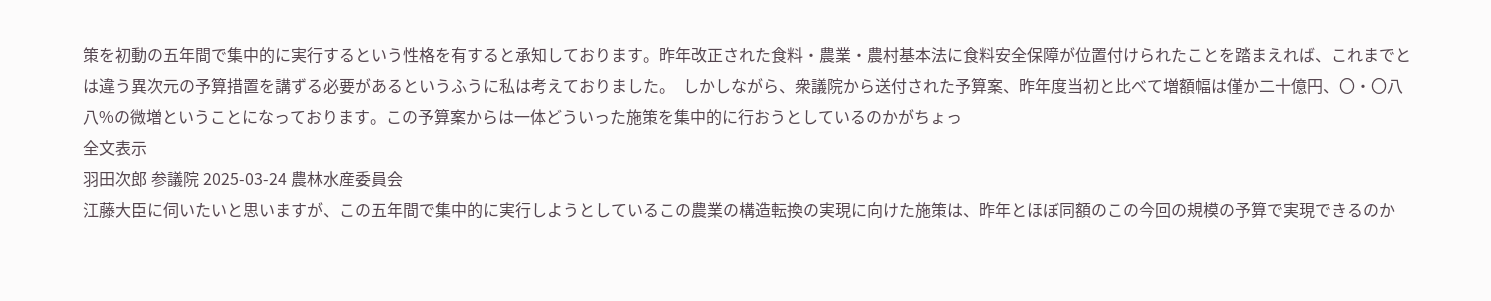策を初動の五年間で集中的に実行するという性格を有すると承知しております。昨年改正された食料・農業・農村基本法に食料安全保障が位置付けられたことを踏まえれば、これまでとは違う異次元の予算措置を講ずる必要があるというふうに私は考えておりました。  しかしながら、衆議院から送付された予算案、昨年度当初と比べて増額幅は僅か二十億円、〇・〇八八%の微増ということになっております。この予算案からは一体どういった施策を集中的に行おうとしているのかがちょっ
全文表示
羽田次郎 参議院 2025-03-24 農林水産委員会
江藤大臣に伺いたいと思いますが、この五年間で集中的に実行しようとしているこの農業の構造転換の実現に向けた施策は、昨年とほぼ同額のこの今回の規模の予算で実現できるのか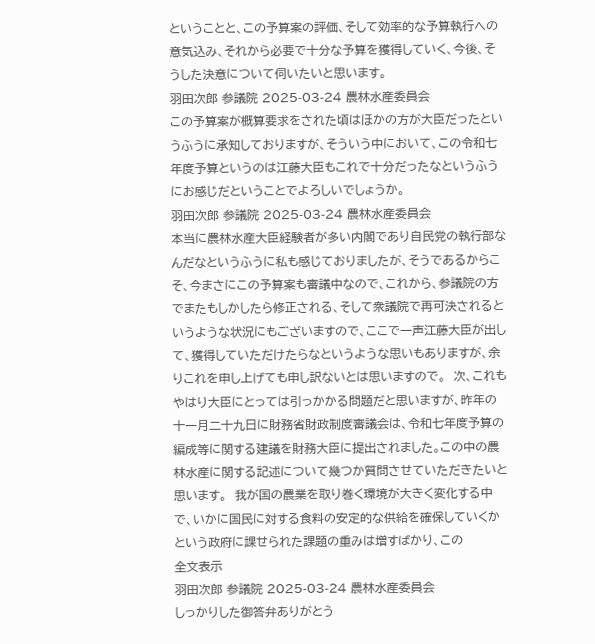ということと、この予算案の評価、そして効率的な予算執行への意気込み、それから必要で十分な予算を獲得していく、今後、そうした決意について伺いたいと思います。
羽田次郎 参議院 2025-03-24 農林水産委員会
この予算案が概算要求をされた頃はほかの方が大臣だったというふうに承知しておりますが、そういう中において、この令和七年度予算というのは江藤大臣もこれで十分だったなというふうにお感じだということでよろしいでしょうか。
羽田次郎 参議院 2025-03-24 農林水産委員会
本当に農林水産大臣経験者が多い内閣であり自民党の執行部なんだなというふうに私も感じておりましたが、そうであるからこそ、今まさにこの予算案も審議中なので、これから、参議院の方でまたもしかしたら修正される、そして衆議院で再可決されるというような状況にもございますので、ここで一声江藤大臣が出して、獲得していただけたらなというような思いもありますが、余りこれを申し上げても申し訳ないとは思いますので。  次、これもやはり大臣にとっては引っかかる問題だと思いますが、昨年の十一月二十九日に財務省財政制度審議会は、令和七年度予算の編成等に関する建議を財務大臣に提出されました。この中の農林水産に関する記述について幾つか質問させていただきたいと思います。  我が国の農業を取り巻く環境が大きく変化する中で、いかに国民に対する食料の安定的な供給を確保していくかという政府に課せられた課題の重みは増すばかり、この
全文表示
羽田次郎 参議院 2025-03-24 農林水産委員会
しっかりした御答弁ありがとう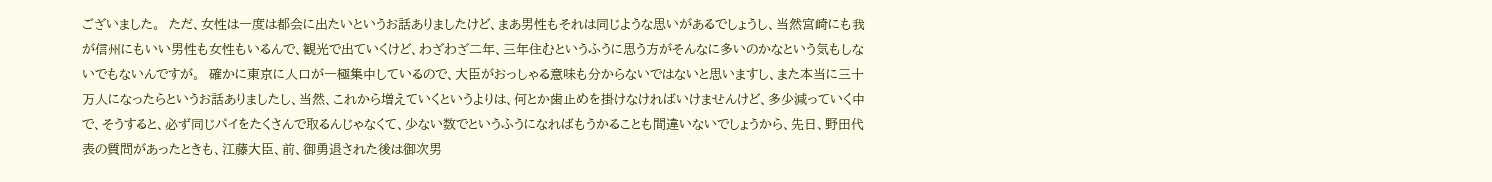ございました。  ただ、女性は一度は都会に出たいというお話ありましたけど、まあ男性もそれは同じような思いがあるでしょうし、当然宮崎にも我が信州にもいい男性も女性もいるんで、観光で出ていくけど、わざわざ二年、三年住むというふうに思う方がそんなに多いのかなという気もしないでもないんですが。  確かに東京に人口が一極集中しているので、大臣がおっしゃる意味も分からないではないと思いますし、また本当に三十万人になったらというお話ありましたし、当然、これから増えていくというよりは、何とか歯止めを掛けなければいけませんけど、多少減っていく中で、そうすると、必ず同じパイをたくさんで取るんじゃなくて、少ない数でというふうになればもうかることも間違いないでしょうから、先日、野田代表の質問があったときも、江藤大臣、前、御勇退された後は御次男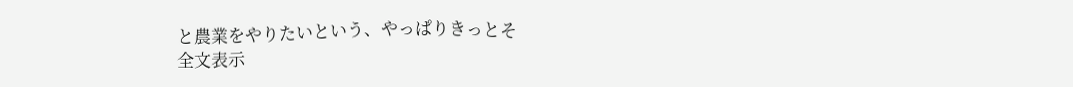と農業をやりたいという、やっぱりきっとそ
全文表示